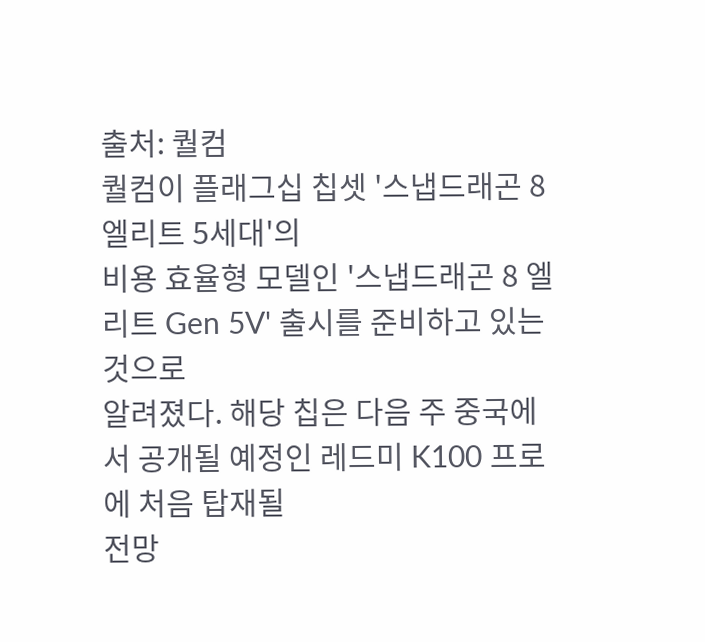출처: 퀄컴
퀄컴이 플래그십 칩셋 '스냅드래곤 8 엘리트 5세대'의
비용 효율형 모델인 '스냅드래곤 8 엘리트 Gen 5V' 출시를 준비하고 있는 것으로
알려졌다. 해당 칩은 다음 주 중국에서 공개될 예정인 레드미 K100 프로에 처음 탑재될
전망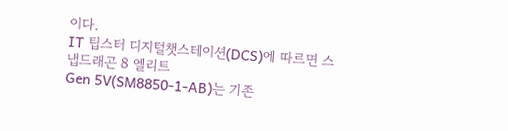이다.
IT 팁스터 디지털챗스테이션(DCS)에 따르면 스냅드래곤 8 엘리트
Gen 5V(SM8850-1-AB)는 기존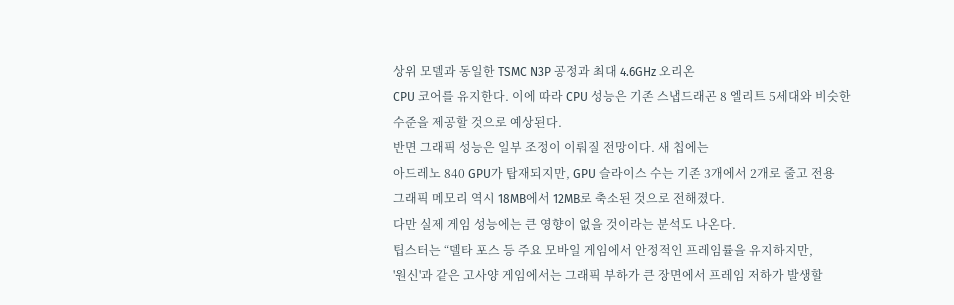상위 모델과 동일한 TSMC N3P 공정과 최대 4.6GHz 오리온
CPU 코어를 유지한다. 이에 따라 CPU 성능은 기존 스냅드래곤 8 엘리트 5세대와 비슷한
수준을 제공할 것으로 예상된다.
반면 그래픽 성능은 일부 조정이 이뤄질 전망이다. 새 칩에는
아드레노 840 GPU가 탑재되지만, GPU 슬라이스 수는 기존 3개에서 2개로 줄고 전용
그래픽 메모리 역시 18MB에서 12MB로 축소된 것으로 전해졌다.
다만 실제 게임 성능에는 큰 영향이 없을 것이라는 분석도 나온다.
팁스터는 “델타 포스 등 주요 모바일 게임에서 안정적인 프레임률을 유지하지만,
'원신'과 같은 고사양 게임에서는 그래픽 부하가 큰 장면에서 프레임 저하가 발생할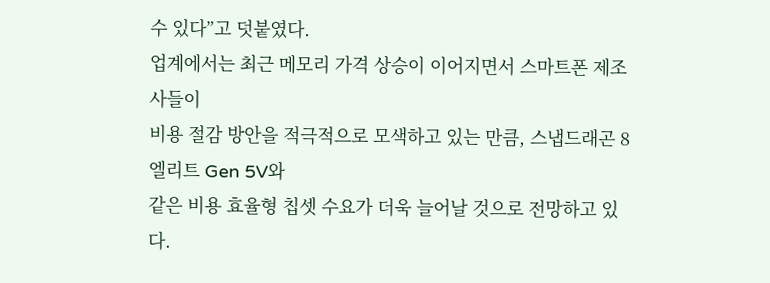수 있다”고 덧붙였다.
업계에서는 최근 메모리 가격 상승이 이어지면서 스마트폰 제조사들이
비용 절감 방안을 적극적으로 모색하고 있는 만큼, 스냅드래곤 8 엘리트 Gen 5V와
같은 비용 효율형 칩셋 수요가 더욱 늘어날 것으로 전망하고 있다.